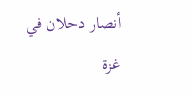أنصار دحلان في غزة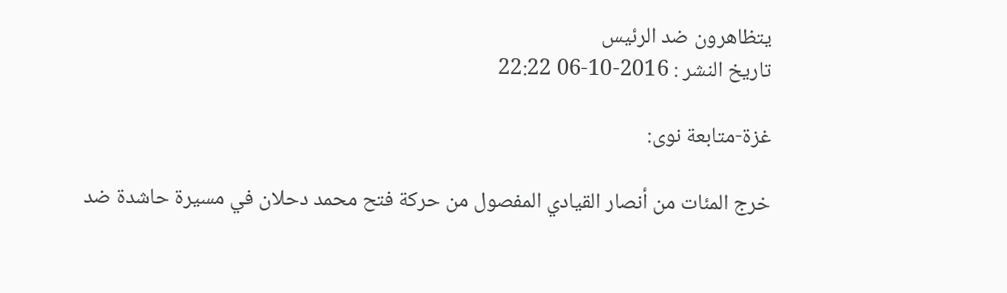يتظاهرون ضد الرئيس
تاريخ النشر : 2016-10-06 22:22

غزة-متابعة نوى:

خرج المئات من أنصار القيادي المفصول من حركة فتح محمد دحلان في مسيرة حاشدة ضد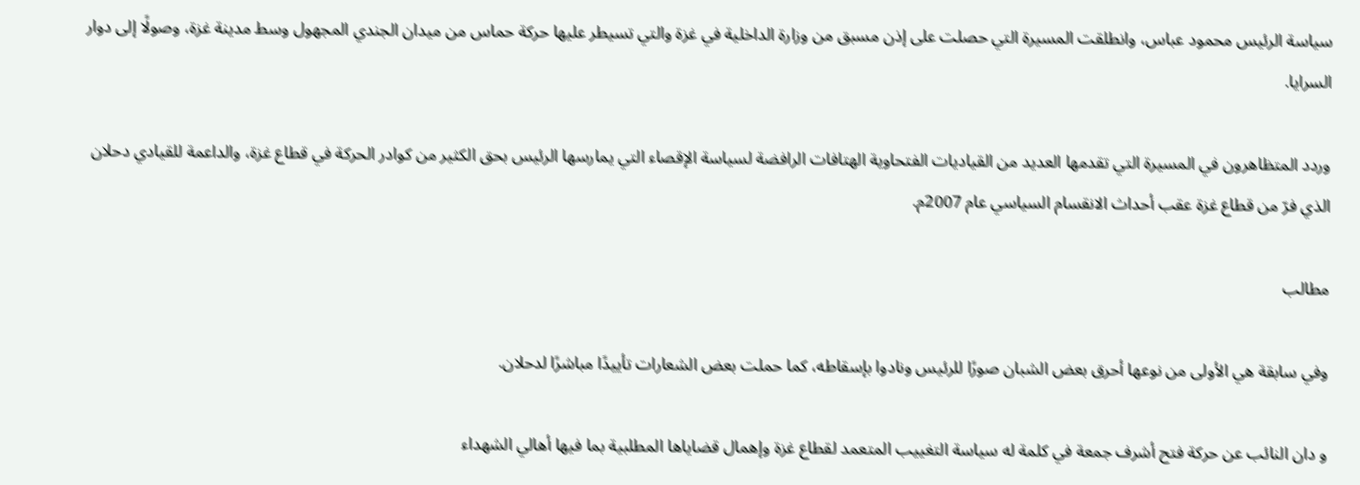سياسة الرئيس محمود عباس، وانطلقت المسيرة التي حصلت على إذن مسبق من وزارة الداخلية في غزة والتي تسيطر عليها حركة حماس من ميدان الجندي المجهول وسط مدينة غزة، وصولًا إلى دوار السرايا.

وردد المتظاهرون في المسيرة التي تقدمها العديد من القياديات الفتحاوية الهتافات الرافضة لسياسة الإقصاء التي يمارسها الرئيس بحق الكثير من كوادر الحركة في قطاع غزة، والداعمة للقيادي دحلان الذي فرّ من قطاع غزة عقب أحداث الانقسام السياسي عام 2007م.

مطالب

وفي سابقة هي الأولى من نوعها أحرق بعض الشبان صورًا للرئيس ونادوا بإسقاطه، كما حملت بعض الشعارات تأييدًا مباشرًا لدحلان.

و دان النائب عن حركة فتح أشرف جمعة في كلمة له سياسة التغييب المتعمد لقطاع غزة وإهمال قضاياها المطلبية بما فيها أهالي الشهداء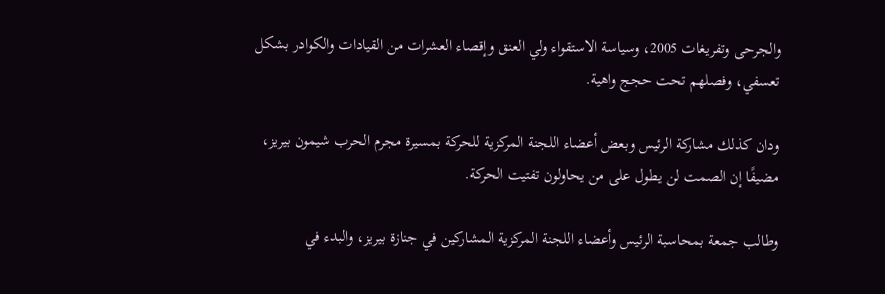والجرحى وتفريغات 2005، وسياسة الاستقواء ولي العنق وإقصاء العشرات من القيادات والكوادر بشكل تعسفي، وفصلهم تحت حجج واهية.

ودان كذلك مشاركة الرئيس وبعض أعضاء اللجنة المركزية للحركة بمسيرة مجرم الحرب شيمون بيريز، مضيفًا إن الصمت لن يطول على من يحاولون تفتيت الحركة.

وطالب جمعة بمحاسبة الرئيس وأعضاء اللجنة المركزية المشاركين في جنازة بيريز، والبدء في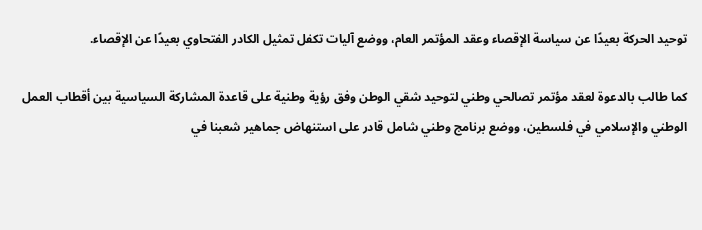توحيد الحركة بعيدًا عن سياسة الإقصاء وعقد المؤتمر العام، ووضع آليات تكفل تمثيل الكادر الفتحاوي بعيدًا عن الإقصاء.

كما طالب بالدعوة لعقد مؤتمر تصالحي وطني لتوحيد شقي الوطن وفق رؤية وطنية على قاعدة المشاركة السياسية بين أقطاب العمل الوطني والإسلامي في فلسطين، ووضع برنامج وطني شامل قادر على استنهاض جماهير شعبنا في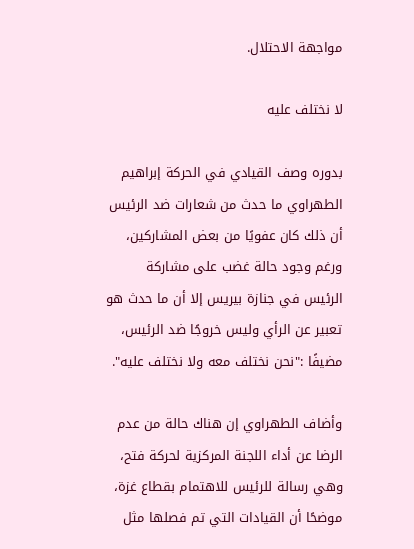مواجهة الاحتلال.

لا نختلف عليه

بدوره وصف القيادي في الحركة إبراهيم الطهراوي ما حدث من شعارات ضد الرئيس أن ذلك كان عفويًا من بعض المشاركين، ورغم وجود حالة غضب على مشاركة الرئيس في جنازة بيريس إلا أن ما حدث هو تعبير عن الرأي وليس خروجًا ضد الرئيس، مضيفًا :"نحن نختلف معه ولا نختلف عليه".

وأضاف الطهراوي إن هناك حالة من عدم الرضا عن أداء اللجنة المركزية لحركة فتح، وهي رسالة للرئيس للاهتمام بقطاع غزة، موضحًا أن القيادات التي تم فصلها مثل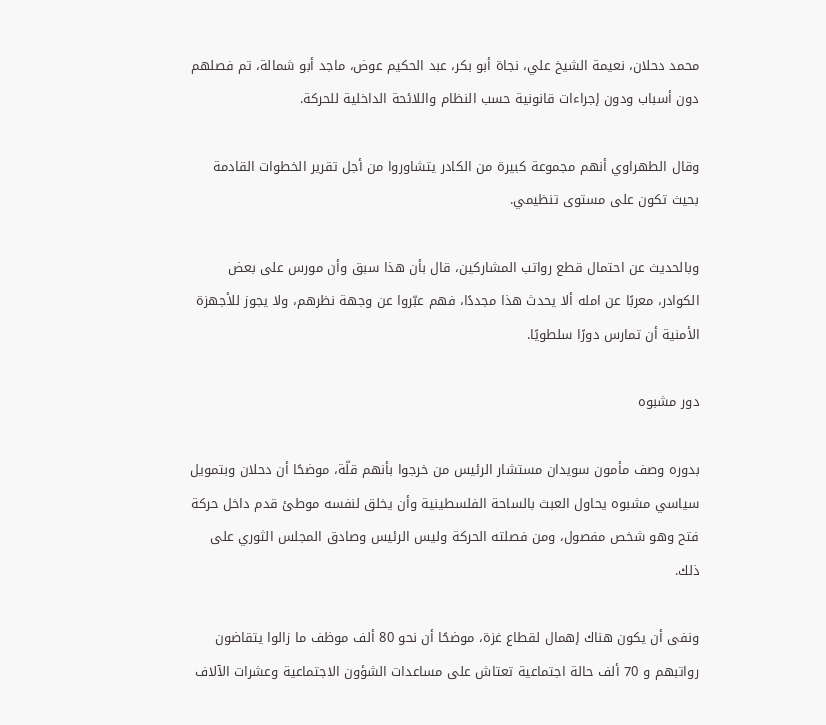محمد دحلان، نعيمة الشيخ علي، نجاة أبو بكر، عبد الحكيم عوض، ماجد أبو شمالة، تم فصلهم دون أسباب ودون إجراءات قانونية حسب النظام واللائحة الداخلية للحركة.

وقال الطهراوي أنهم مجموعة كبيرة من الكادر يتشاوروا من أجل تقرير الخطوات القادمة بحيث تكون على مستوى تنظيمي.

وبالحديث عن احتمال قطع رواتب المشاركين، قال بأن هذا سبق وأن مورس على بعض الكوادر، معربًا عن امله ألا يحدث هذا مجددًا، فهم عبّروا عن وجهة نظرهم، ولا يجوز للأجهزة الأمنية أن تمارس دورًا سلطويًا.

دور مشبوه

بدوره وصف مأمون سويدان مستشار الرئيس من خرجوا بأنهم قلّة، موضحًا أن دحلان وبتمويل سياسي مشبوه يحاول العبث بالساحة الفلسطينية وأن يخلق لنفسه موطئ قدم داخل حركة فتح وهو شخص مفصول، ومن فصلته الحركة وليس الرئيس وصادق المجلس الثوري على ذلك.

ونفى أن يكون هناك إهمال لقطاع غزة، موضحًا أن نحو 80 ألف موظف ما زالوا يتقاضون رواتبهم و 70 ألف حالة اجتماعية تعتاش على مساعدات الشؤون الاجتماعية وعشرات الآلاف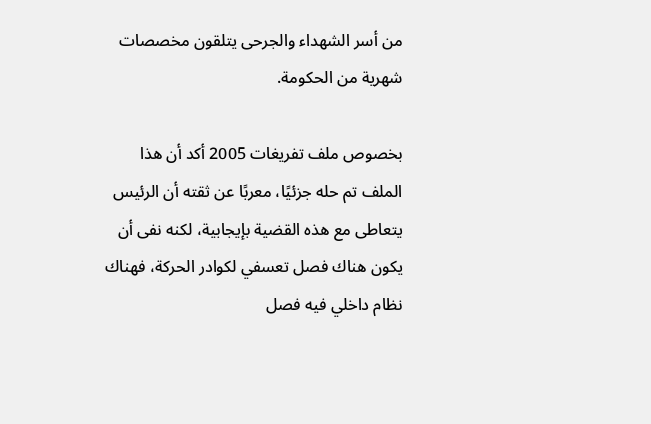من أسر الشهداء والجرحى يتلقون مخصصات شهرية من الحكومة.

بخصوص ملف تفريغات 2005 أكد أن هذا الملف تم حله جزئيًا، معربًا عن ثقته أن الرئيس يتعاطى مع هذه القضية بإيجابية، لكنه نفى أن يكون هناك فصل تعسفي لكوادر الحركة، فهناك نظام داخلي فيه فصل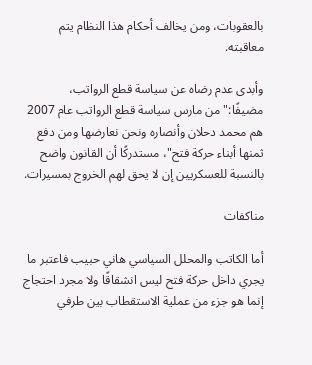بالعقوبات، ومن يخالف أحكام هذا النظام يتم معاقبته.

وأبدى عدم رضاه عن سياسة قطع الرواتب، مضيفًا:"من مارس سياسة قطع الرواتب عام 2007 هم محمد دحلان وأنصاره ونحن نعارضها ومن دفع ثمنها أبناء حركة فتح"، مستدركًا أن القانون واضح بالنسبة للعسكريين إن لا يحق لهم الخروج بمسيرات.

مناكفات

أما الكاتب والمحلل السياسي هاني حبيب فاعتبر ما يجري داخل حركة فتح ليس انشقاقًا ولا مجرد احتجاج إنما هو جزء من عملية الاستقطاب بين طرفي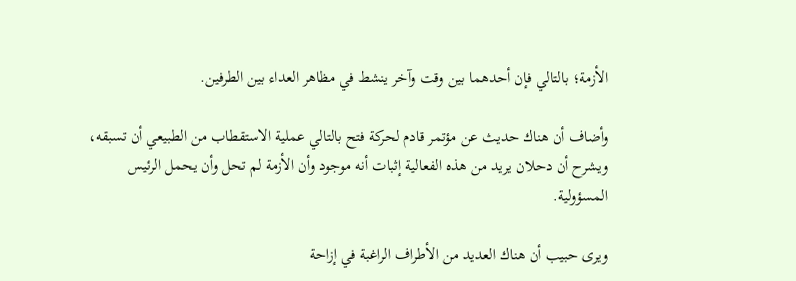الأزمة؛ بالتالي فإن أحدهما بين وقت وآخر ينشط في مظاهر العداء بين الطرفين.

وأضاف أن هناك حديث عن مؤتمر قادم لحركة فتح بالتالي عملية الاستقطاب من الطبيعي أن تسبقه، ويشرح أن دحلان يريد من هذه الفعالية إثبات أنه موجود وأن الأزمة لم تحل وأن يحمل الرئيس المسؤولية.

ويرى حبيب أن هناك العديد من الأطراف الراغبة في إزاحة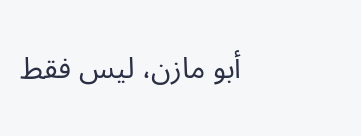أبو مازن، ليس فقط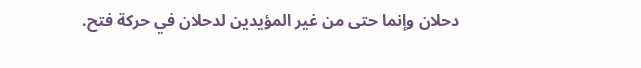دحلان وإنما حتى من غير المؤيدين لدحلان في حركة فتح.